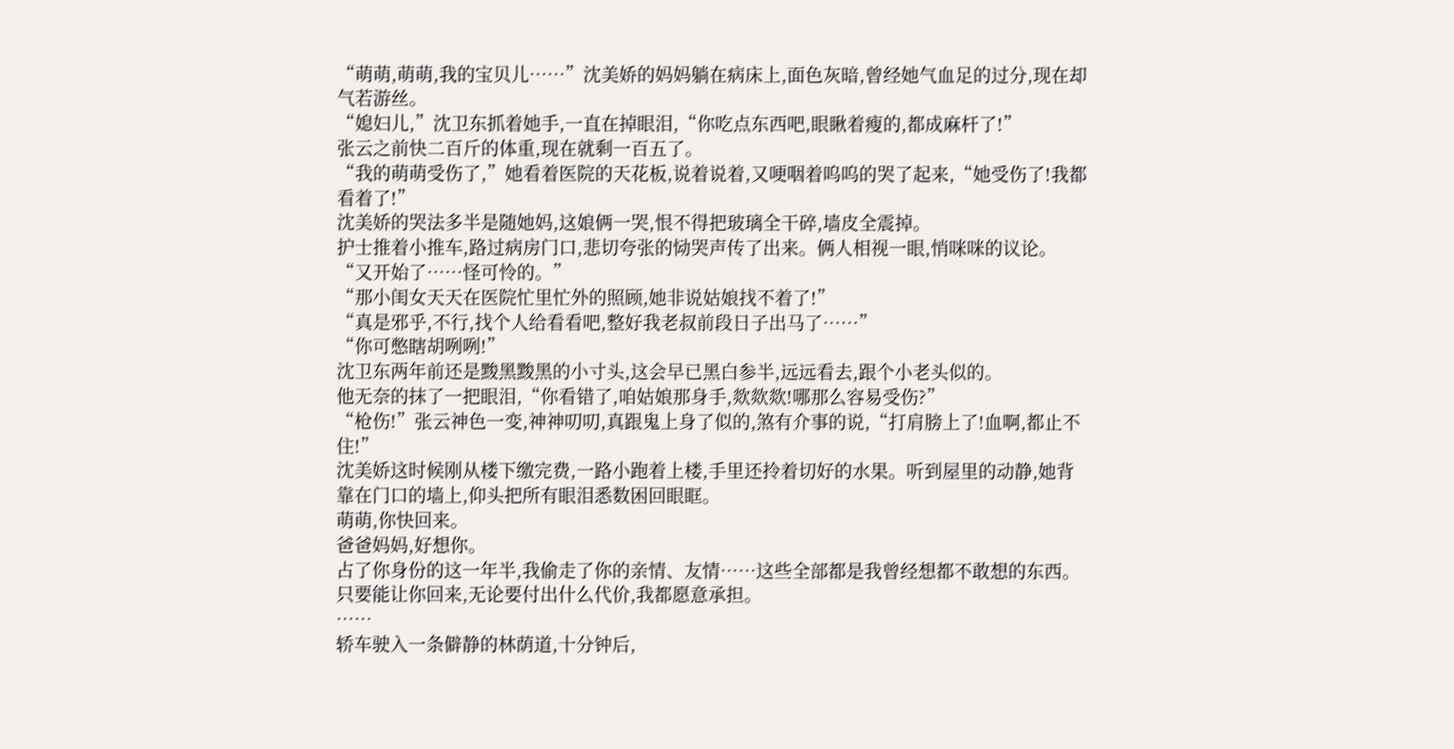“萌萌,萌萌,我的宝贝儿……”沈美娇的妈妈躺在病床上,面色灰暗,曾经她气血足的过分,现在却气若游丝。
“媳妇儿,”沈卫东抓着她手,一直在掉眼泪,“你吃点东西吧,眼瞅着瘦的,都成麻杆了!”
张云之前快二百斤的体重,现在就剩一百五了。
“我的萌萌受伤了,”她看着医院的天花板,说着说着,又哽咽着呜呜的哭了起来,“她受伤了!我都看着了!”
沈美娇的哭法多半是随她妈,这娘俩一哭,恨不得把玻璃全干碎,墙皮全震掉。
护士推着小推车,路过病房门口,悲切夸张的恸哭声传了出来。俩人相视一眼,悄咪咪的议论。
“又开始了……怪可怜的。”
“那小闺女天天在医院忙里忙外的照顾,她非说姑娘找不着了!”
“真是邪乎,不行,找个人给看看吧,整好我老叔前段日子出马了……”
“你可憋瞎胡咧咧!”
沈卫东两年前还是黢黑黢黑的小寸头,这会早已黑白参半,远远看去,跟个小老头似的。
他无奈的抹了一把眼泪,“你看错了,咱姑娘那身手,欻欻欻!哪那么容易受伤?”
“枪伤!”张云神色一变,神神叨叨,真跟鬼上身了似的,煞有介事的说,“打肩膀上了!血啊,都止不住!”
沈美娇这时候刚从楼下缴完费,一路小跑着上楼,手里还拎着切好的水果。听到屋里的动静,她背靠在门口的墙上,仰头把所有眼泪悉数困回眼眶。
萌萌,你快回来。
爸爸妈妈,好想你。
占了你身份的这一年半,我偷走了你的亲情、友情……这些全部都是我曾经想都不敢想的东西。
只要能让你回来,无论要付出什么代价,我都愿意承担。
……
轿车驶入一条僻静的林荫道,十分钟后,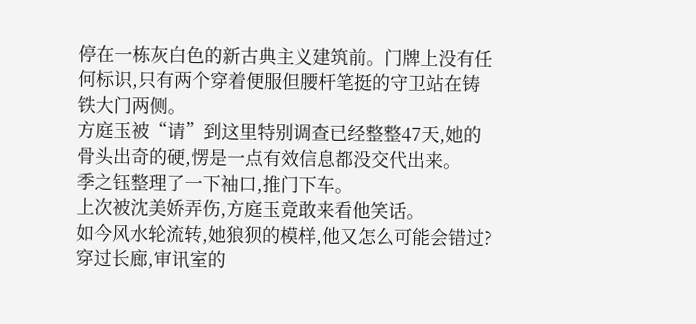停在一栋灰白色的新古典主义建筑前。门牌上没有任何标识,只有两个穿着便服但腰杆笔挺的守卫站在铸铁大门两侧。
方庭玉被“请”到这里特别调查已经整整47天,她的骨头出奇的硬,愣是一点有效信息都没交代出来。
季之钰整理了一下袖口,推门下车。
上次被沈美娇弄伤,方庭玉竟敢来看他笑话。
如今风水轮流转,她狼狈的模样,他又怎么可能会错过?
穿过长廊,审讯室的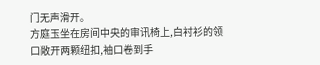门无声滑开。
方庭玉坐在房间中央的审讯椅上,白衬衫的领口敞开两颗纽扣,袖口卷到手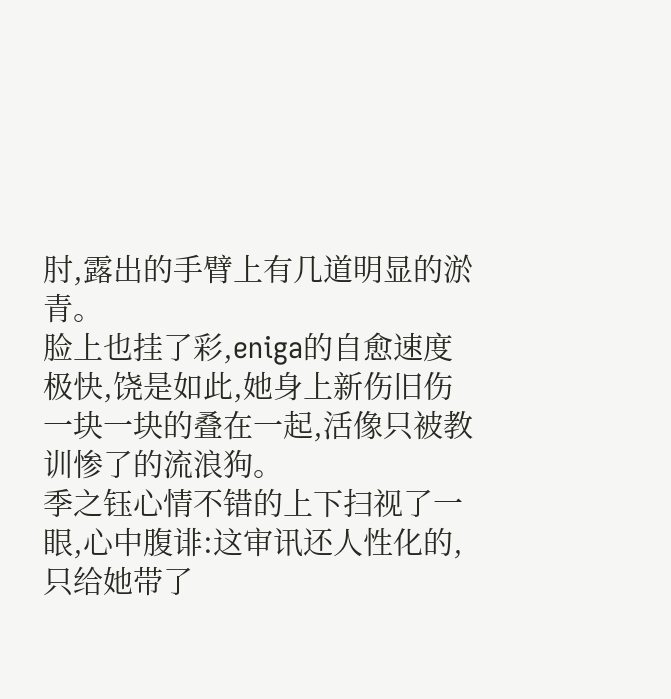肘,露出的手臂上有几道明显的淤青。
脸上也挂了彩,eniga的自愈速度极快,饶是如此,她身上新伤旧伤一块一块的叠在一起,活像只被教训惨了的流浪狗。
季之钰心情不错的上下扫视了一眼,心中腹诽:这审讯还人性化的,只给她带了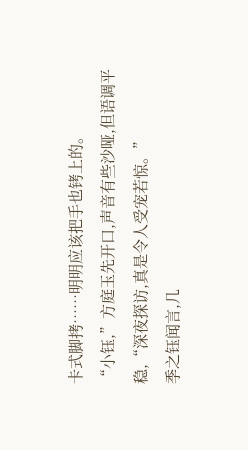卡式脚拷……明明应该把手也铐上的。
“小钰,”方庭玉先开口,声音有些沙哑,但语调平稳,“深夜探访,真是令人受宠若惊。”
季之钰闻言,几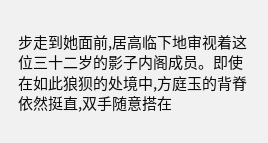步走到她面前,居高临下地审视着这位三十二岁的影子内阁成员。即使在如此狼狈的处境中,方庭玉的背脊依然挺直,双手随意搭在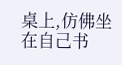桌上,仿佛坐在自己书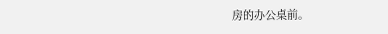房的办公桌前。